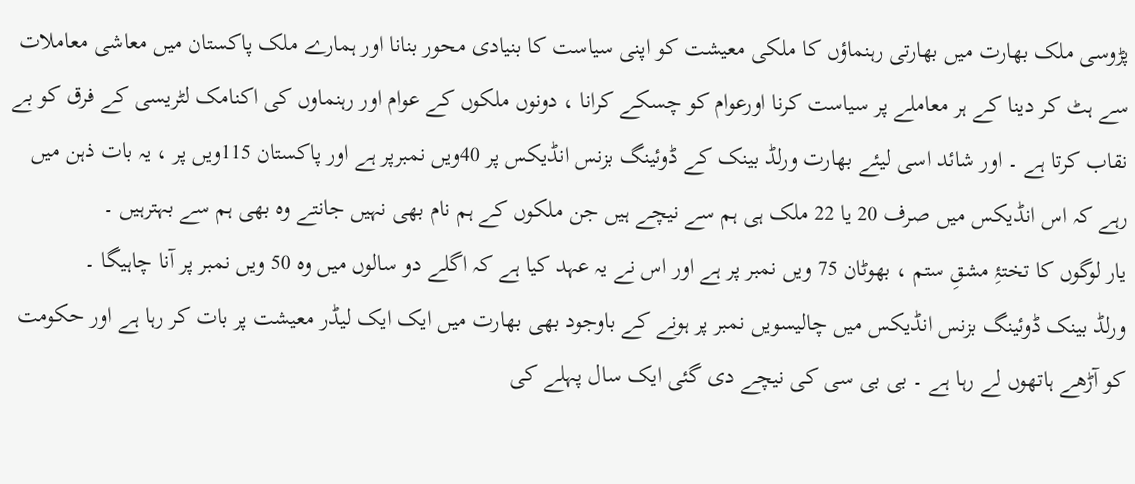پڑوسی ملک بھارت میں بھارتی رہنماؤں کا ملکی معیشت کو اپنی سیاست کا بنیادی محور بنانا اور ہمارے ملک پاکستان میں معاشی معاملات سے ہٹ کر دینا کے ہر معاملے پر سیاست کرنا اورعوام کو چسکے کرانا ، دونوں ملکوں کے عوام اور رہنماوں کی اکنامک لٹریسی کے فرق کو بے نقاب کرتا ہے ۔ اور شائد اسی لیئے بھارت ورلڈ بینک کے ڈوئینگ بزنس انڈیکس پر 40ویں نمبرپر ہے اور پاکستان 115ویں پر ، یہ بات ذہن میں رہے کہ اس انڈیکس میں صرف 20 یا 22 ملک ہی ہم سے نیچے ہیں جن ملکوں کے ہم نام بھی نہیں جانتے وہ بھی ہم سے بہترہیں ۔
یار لوگوں کا تختۂِ مشقِ ستم ، بھوٹان 75 ویں نمبر پر ہے اور اس نے یہ عہد کیا ہے کہ اگلے دو سالوں میں وہ 50 ویں نمبر پر آنا چاہیگا ۔
ورلڈ بینک ڈوئینگ بزنس انڈیکس میں چالیسویں نمبر پر ہونے کے باوجود بھی بھارت میں ایک ایک لیڈر معیشت پر بات کر رہا ہے اور حکومت کو آڑھے ہاتھوں لے رہا ہے ۔ بی بی سی کی نیچے دی گئی ایک سال پہلے کی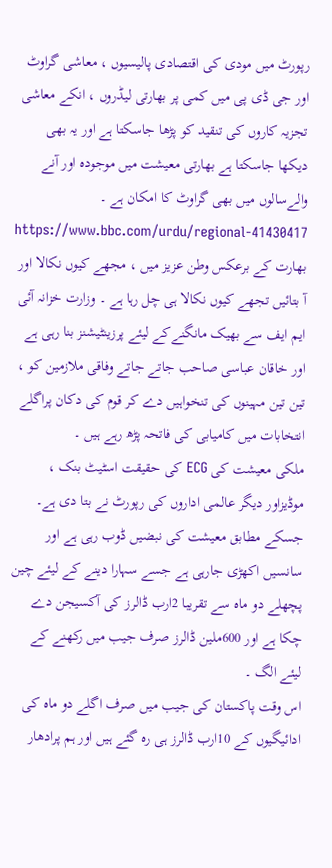رپورٹ میں مودی کی اقتصادی پالیسیوں ، معاشی گراوٹ اور جی ڈی پی میں کمی پر بھارتی لیڈروں ، انکے معاشی تجزیہ کاروں کی تنقید کو پڑھا جاسکتا ہے اور یہ بھی دیکھا جاسکتا ہے بھارتی معیشت میں موجودہ اور آنے والےسالوں میں بھی گراوٹ کا امکان ہے ۔
https://www.bbc.com/urdu/regional-41430417
بھارت کے برعکس وطن عزیز میں ، مجھے کیوں نکالا اور آ بتائیں تجھے کیوں نکالا ہی چل رہا ہے ۔ وزارت خزانہ آئی ایم ایف سے بھیک مانگنےکے لیئے پرزینٹیشنز بنا رہی ہے اور خاقان عباسی صاحب جاتے جاتے وفاقی ملازمین کو ، تین تین مہینوں کی تنخواہیں دے کر قوم کی دکان پراگلے انتخابات میں کامیابی کی فاتحہ پڑھ رہے ہیں ۔
ملکی معیشت کی ECG کی حقیقت اسٹیٹ بنک ، موڈیزاور دیگر عالمی اداروں کی رپورٹ نے بتا دی ہے۔ جسکے مطابق معیشت کی نبضیں ڈوب رہی ہے اور سانسیں اکھڑی جارہی ہے جسے سہارا دینے کے لیئے چین پچھلے دو ماہ سے تقریبا 2ارب ڈالرز کی آکسیجن دے چکا ہے اور 600ملین ڈالرز صرف جیب میں رکھنے کے لیئے الگ ۔
اس وقت پاکستان کی جیب میں صرف اگلے دو ماہ کی ادائیگیوں کے 10ارب ڈالرز ہی رہ گئے ہیں اور ہم پرادھار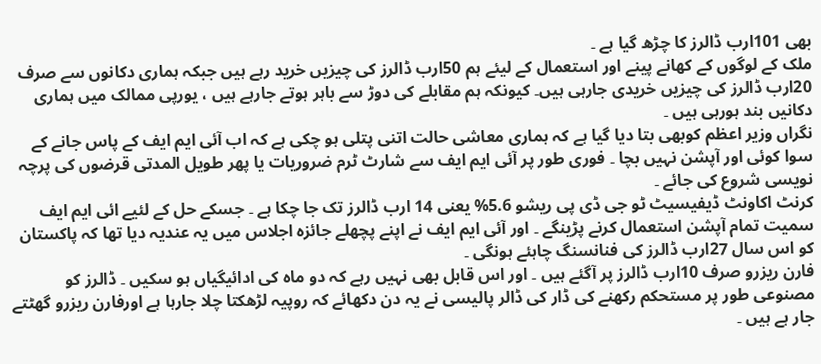بھی 101ارب ڈالرز کا چڑھ گیا ہے ۔
ملک کے لوگوں کے کھانے پینے اور استعمال کے لیئے ہم 50ارب ڈالرز کی چیزیں خرید رہے ہیں جبکہ ہماری دکانوں سے صرف 20ارب ڈالرز کی چیزیں خریدی جارہی ہیں۔ کیونکہ ہم مقابلے کی دوڑ سے باہر ہوتے جارہے ہیں ، یورپی ممالک میں ہماری دکانیں بند ہورہی ہیں ۔
نگراں وزیر اعظم کوبھی بتا دیا گیا ہے کہ ہماری معاشی حالت اتنی پتلی ہو چکی ہے کہ اب آئی ایم ایف کے پاس جانے کے سوا کوئی اور آپشن نہیں بچا ۔ فوری طور پر آئی ایم ایف سے شارٹ ٹرم ضروریات یا پھر طویل المدتی قرضوں کی پرچہ نویسی شروع کی جائے ۔
کرنٹ اکاونٹ ڈیفیسیٹ ٹو جی ڈی پی ریشو 5.6% یعنی 14 ارب ڈالرز تک جا چکا ہے ۔ جسکے حل کے لئیے ائی ایم ایف سمیت تمام آپشن استعمال کرنے پڑینگے ۔ اور آئی ایم ایف نے اپنے پچھلے جائزہ اجلاس میں یہ عندیہ دیا تھا کہ پاکستان کو اس سال 27ارب ڈالرز کی فنانسنگ چاہئے ہونگی ۔
فارن ریزرو صرف 10ارب ڈالرز پر آگئے ہیں ۔ اور اس قابل بھی نہیں رہے کہ دو ماہ کی ادائیگیاں ہو سکیں ۔ ڈالرز کو مصنوعی طور پر مستحکم رکھنے کی ڈار کی ڈالر پالیسی نے یہ دن دکھائے کہ روپیہ لڑھکتا چلا جارہا ہے اورفارن ریزرو گھٹتے جار ہے ہیں ۔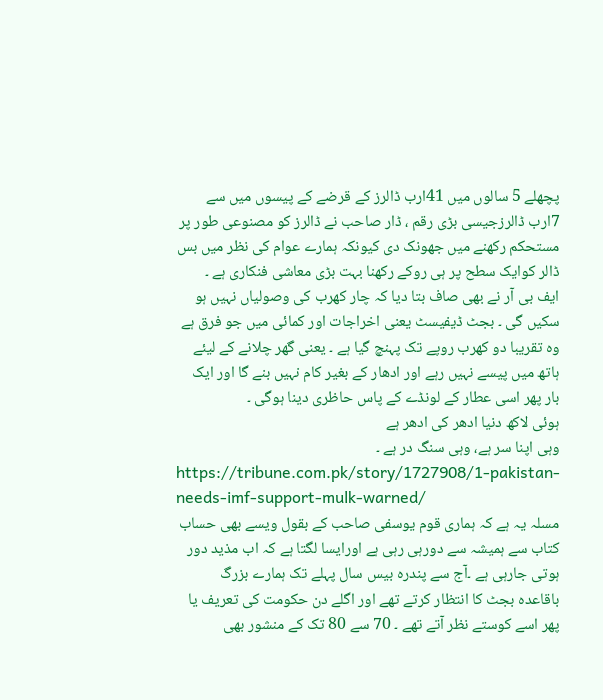پچھلے 5 سالوں میں 41ارب ڈالرز کے قرضے کے پیسوں میں سے 7ارب ڈالرزجیسی بڑی رقم ، ڈار صاحب نے ڈالرز کو مصنوعی طور پر مستحکم رکھنے میں جھونک دی کیونکہ ہمارے عوام کی نظر میں بس ڈالر کوایک سطح پر ہی روکے رکھنا بہت بڑی معاشی فنکاری ہے ۔
ایف بی آر نے بھی صاف بتا دیا کہ چار کھرب کی وصولیاں نہیں ہو سکیں گی ۔ بجٹ ڈیفیسٹ یعنی اخراجات اور کمائی میں جو فرق ہے وہ تقریبا دو کھرب روپے تک پہنچ گیا ہے ۔ یعنی گھر چلانے کے لیئے ہاتھ میں پیسے نہیں رہے اور ادھار کے بغیر کام نہیں بنے گا اور ایک بار پھر اسی عطار کے لونڈے کے پاس حاظری دینا ہوگی ۔
ہوئی لاکھ دنیا ادھر کی ادھر ہے
وہی اپنا سر ہے، وہی سنگ در ہے ۔
https://tribune.com.pk/story/1727908/1-pakistan-needs-imf-support-mulk-warned/
مسلہ یہ ہے کہ ہماری قوم یوسفی صاحب کے بقول ویسے بھی حساب کتاب سے ہمیشہ سے دورہی رہی ہے اورایسا لگتا ہے کہ اب مذید دور ہوتی جارہی ہے ۔آج سے پندرہ بیس سال پہلے تک ہمارے بزرگ باقاعدہ بجٹ کا انتظار کرتے تھے اور اگلے دن حکومت کی تعریف یا پھر اسے کوستے نظر آتے تھے ۔ 70 سے 80 تک کے منشور بھی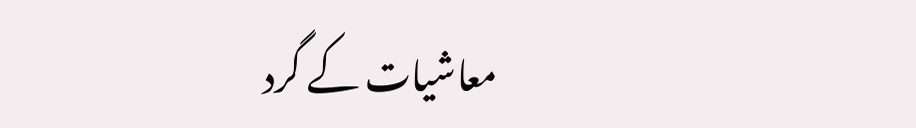معاشیات کے گرد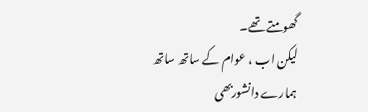گھومتے تھے۔
لیکن اب ، عوام کے ساتھ ساتھ ہمارے دانشوربھی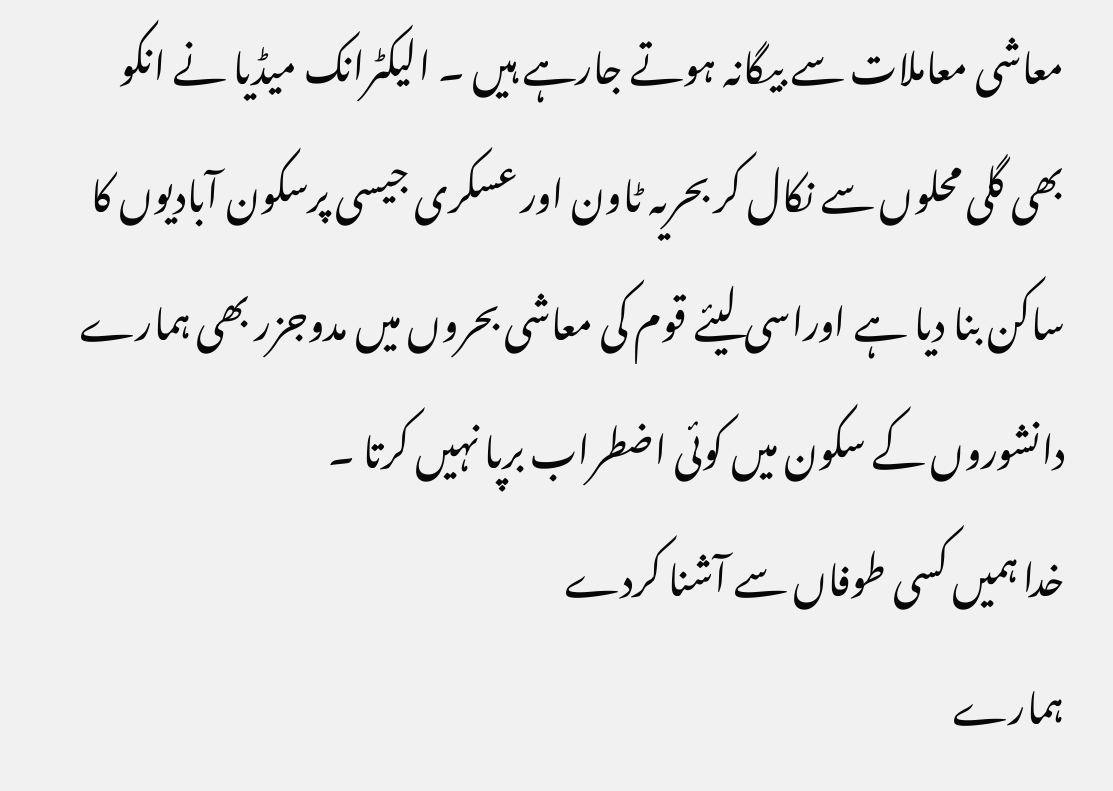معاشی معاملات سے بیگانہ ہوتے جارہے ہیں ۔ الیکٹرانک میڈیا نے انکو بھی گلی محلوں سے نکال کر بحریہ ٹاون اور عسکری جیسی پرسکون آبادیوں کا ساکن بنا دیا ہے اوراسی لیئے قوم کی معاشی بحروں میں مدوجزر بھی ہمارے دانشوروں کے سکون میں کوئی اضطراب برپا نہیں کرتا ۔
خدا ہمیں کسی طوفاں سے آشنا کردے
ہمارے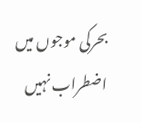بحرکی موجوں میں اضطراب نہیں